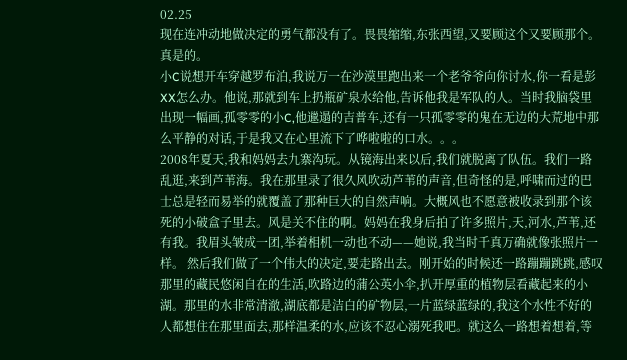02.25
现在连冲动地做决定的勇气都没有了。畏畏缩缩,东张西望,又要顾这个又要顾那个。真是的。
小C说想开车穿越罗布泊,我说万一在沙漠里跑出来一个老爷爷向你讨水,你一看是彭XX怎么办。他说,那就到车上扔瓶矿泉水给他,告诉他我是军队的人。当时我脑袋里出现一幅画,孤零零的小C,他邋遢的吉普车,还有一只孤零零的鬼在无边的大荒地中那么平静的对话,于是我又在心里流下了哗啦啦的口水。。。
2008年夏天,我和妈妈去九寨沟玩。从镜海出来以后,我们就脱离了队伍。我们一路乱逛,来到芦苇海。我在那里录了很久风吹动芦苇的声音,但奇怪的是,呼啸而过的巴士总是轻而易举的就覆盖了那种巨大的自然声响。大概风也不愿意被收录到那个该死的小破盒子里去。风是关不住的啊。妈妈在我身后拍了许多照片,天,河水,芦苇,还有我。我眉头皱成一团,举着相机一动也不动——她说,我当时千真万确就像张照片一样。 然后我们做了一个伟大的决定,要走路出去。刚开始的时候还一路蹦蹦跳跳,感叹那里的藏民悠闲自在的生活,吹路边的蒲公英小伞,扒开厚重的植物层看藏起来的小湖。那里的水非常清澈,湖底都是洁白的矿物层,一片蓝绿蓝绿的,我这个水性不好的人都想住在那里面去,那样温柔的水,应该不忍心溺死我吧。就这么一路想着想着,等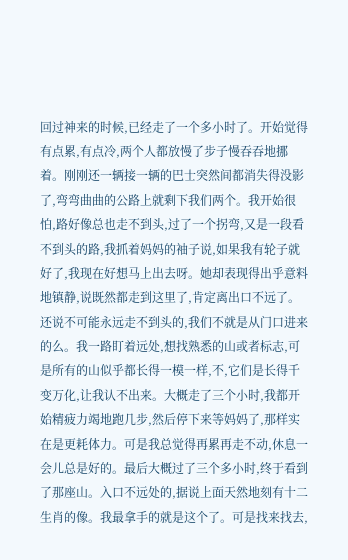回过神来的时候,已经走了一个多小时了。开始觉得有点累,有点冷,两个人都放慢了步子慢吞吞地挪着。刚刚还一辆接一辆的巴士突然间都消失得没影了,弯弯曲曲的公路上就剩下我们两个。我开始很怕,路好像总也走不到头,过了一个拐弯,又是一段看不到头的路,我抓着妈妈的袖子说,如果我有轮子就好了,我现在好想马上出去呀。她却表现得出乎意料地镇静,说既然都走到这里了,肯定离出口不远了。还说不可能永远走不到头的,我们不就是从门口进来的么。我一路盯着远处,想找熟悉的山或者标志,可是所有的山似乎都长得一模一样,不,它们是长得千变万化,让我认不出来。大概走了三个小时,我都开始精疲力竭地跑几步,然后停下来等妈妈了,那样实在是更耗体力。可是我总觉得再累再走不动,休息一会儿总是好的。最后大概过了三个多小时,终于看到了那座山。入口不远处的,据说上面天然地刻有十二生肖的像。我最拿手的就是这个了。可是找来找去,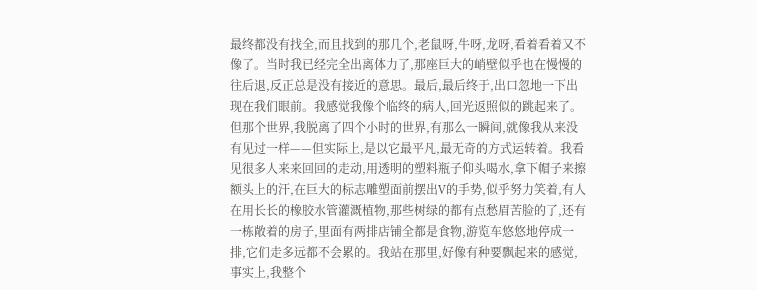最终都没有找全,而且找到的那几个,老鼠呀,牛呀,龙呀,看着看着又不像了。当时我已经完全出离体力了,那座巨大的峭壁似乎也在慢慢的往后退,反正总是没有接近的意思。最后,最后终于,出口忽地一下出现在我们眼前。我感觉我像个临终的病人,回光返照似的跳起来了。但那个世界,我脱离了四个小时的世界,有那么一瞬间,就像我从来没有见过一样——但实际上,是以它最平凡,最无奇的方式运转着。我看见很多人来来回回的走动,用透明的塑料瓶子仰头喝水,拿下帽子来擦额头上的汗,在巨大的标志雕塑面前摆出V的手势,似乎努力笑着,有人在用长长的橡胶水管灌溉植物,那些树绿的都有点愁眉苦脸的了,还有一栋敞着的房子,里面有两排店铺全都是食物,游览车悠悠地停成一排,它们走多远都不会累的。我站在那里,好像有种要飘起来的感觉,事实上,我整个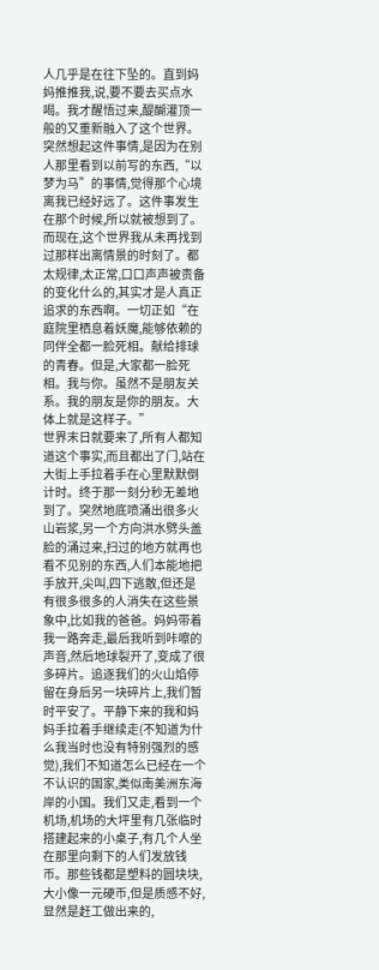人几乎是在往下坠的。直到妈妈推推我,说,要不要去买点水喝。我才醒悟过来,醍醐灌顶一般的又重新融入了这个世界。 突然想起这件事情,是因为在别人那里看到以前写的东西,“以梦为马”的事情,觉得那个心境离我已经好远了。这件事发生在那个时候,所以就被想到了。 而现在,这个世界我从未再找到过那样出离情景的时刻了。都太规律,太正常,口口声声被责备的变化什么的,其实才是人真正追求的东西啊。一切正如“在庭院里栖息着妖魔,能够依赖的同伴全都一脸死相。献给排球的青春。但是,大家都一脸死相。我与你。虽然不是朋友关系。我的朋友是你的朋友。大体上就是这样子。”
世界末日就要来了,所有人都知道这个事实,而且都出了门,站在大街上手拉着手在心里默默倒计时。终于那一刻分秒无差地到了。突然地底喷涌出很多火山岩浆,另一个方向洪水劈头盖脸的涌过来,扫过的地方就再也看不见别的东西,人们本能地把手放开,尖叫,四下逃散,但还是有很多很多的人消失在这些景象中,比如我的爸爸。妈妈带着我一路奔走,最后我听到咔嚓的声音,然后地球裂开了,变成了很多碎片。追逐我们的火山焰停留在身后另一块碎片上,我们暂时平安了。平静下来的我和妈妈手拉着手继续走(不知道为什么我当时也没有特别强烈的感觉),我们不知道怎么已经在一个不认识的国家,类似南美洲东海岸的小国。我们又走,看到一个机场,机场的大坪里有几张临时搭建起来的小桌子,有几个人坐在那里向剩下的人们发放钱币。那些钱都是塑料的圆块块,大小像一元硬币,但是质感不好,显然是赶工做出来的,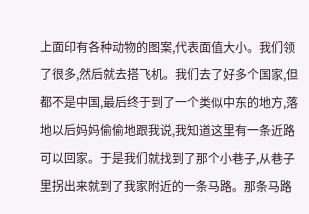上面印有各种动物的图案,代表面值大小。我们领了很多,然后就去搭飞机。我们去了好多个国家,但都不是中国,最后终于到了一个类似中东的地方,落地以后妈妈偷偷地跟我说,我知道这里有一条近路可以回家。于是我们就找到了那个小巷子,从巷子里拐出来就到了我家附近的一条马路。那条马路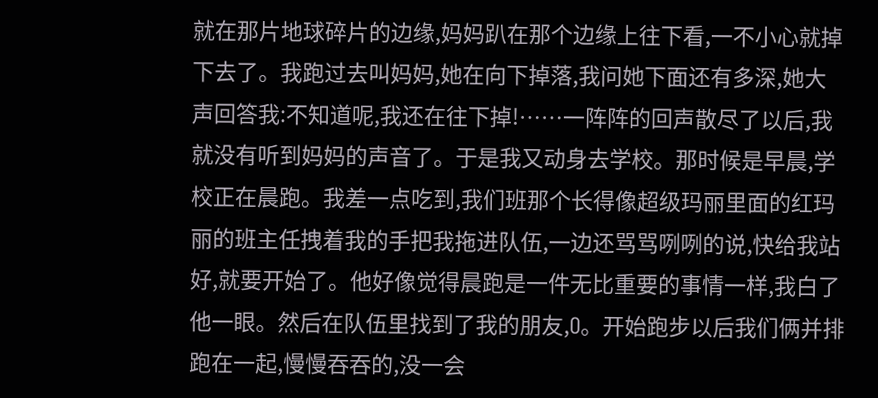就在那片地球碎片的边缘,妈妈趴在那个边缘上往下看,一不小心就掉下去了。我跑过去叫妈妈,她在向下掉落,我问她下面还有多深,她大声回答我:不知道呢,我还在往下掉!……一阵阵的回声散尽了以后,我就没有听到妈妈的声音了。于是我又动身去学校。那时候是早晨,学校正在晨跑。我差一点吃到,我们班那个长得像超级玛丽里面的红玛丽的班主任拽着我的手把我拖进队伍,一边还骂骂咧咧的说,快给我站好,就要开始了。他好像觉得晨跑是一件无比重要的事情一样,我白了他一眼。然后在队伍里找到了我的朋友,O。开始跑步以后我们俩并排跑在一起,慢慢吞吞的,没一会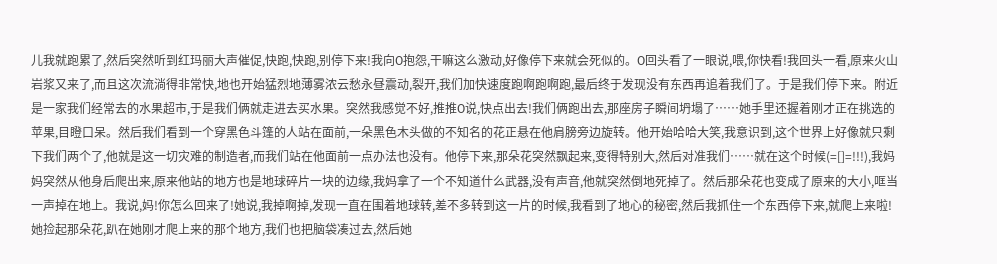儿我就跑累了,然后突然听到红玛丽大声催促,快跑,快跑,别停下来!我向O抱怨,干嘛这么激动,好像停下来就会死似的。O回头看了一眼说,喂,你快看!我回头一看,原来火山岩浆又来了,而且这次流淌得非常快,地也开始猛烈地薄雾浓云愁永昼震动,裂开,我们加快速度跑啊跑啊跑,最后终于发现没有东西再追着我们了。于是我们停下来。附近是一家我们经常去的水果超市,于是我们俩就走进去买水果。突然我感觉不好,推推O说,快点出去!我们俩跑出去,那座房子瞬间坍塌了……她手里还握着刚才正在挑选的苹果,目瞪口呆。然后我们看到一个穿黑色斗篷的人站在面前,一朵黑色木头做的不知名的花正悬在他肩膀旁边旋转。他开始哈哈大笑,我意识到,这个世界上好像就只剩下我们两个了,他就是这一切灾难的制造者,而我们站在他面前一点办法也没有。他停下来,那朵花突然飘起来,变得特别大,然后对准我们……就在这个时候(=[]=!!!),我妈妈突然从他身后爬出来,原来他站的地方也是地球碎片一块的边缘,我妈拿了一个不知道什么武器,没有声音,他就突然倒地死掉了。然后那朵花也变成了原来的大小,哐当一声掉在地上。我说,妈!你怎么回来了!她说,我掉啊掉,发现一直在围着地球转,差不多转到这一片的时候,我看到了地心的秘密,然后我抓住一个东西停下来,就爬上来啦!她捡起那朵花,趴在她刚才爬上来的那个地方,我们也把脑袋凑过去,然后她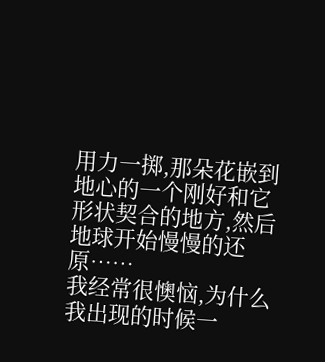用力一掷,那朵花嵌到地心的一个刚好和它形状契合的地方,然后地球开始慢慢的还原……
我经常很懊恼,为什么我出现的时候一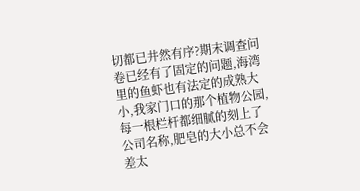切都已井然有序?期末调查问卷已经有了固定的问题,海湾里的鱼虾也有法定的成熟大小,我家门口的那个植物公园,每一根栏杆都细腻的刻上了公司名称,肥皂的大小总不会差太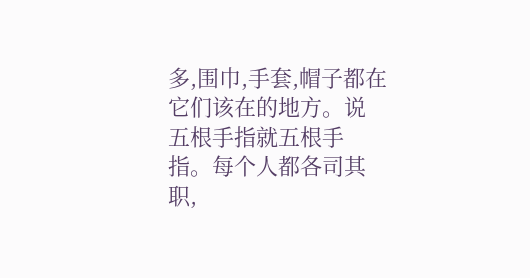多,围巾,手套,帽子都在它们该在的地方。说五根手指就五根手指。每个人都各司其职,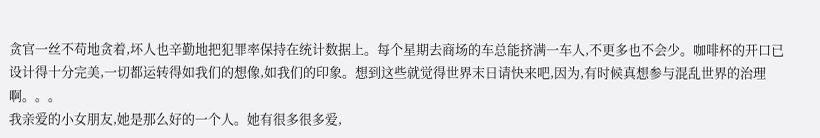贪官一丝不苟地贪着,坏人也辛勤地把犯罪率保持在统计数据上。每个星期去商场的车总能挤满一车人,不更多也不会少。咖啡杯的开口已设计得十分完美,一切都运转得如我们的想像,如我们的印象。想到这些就觉得世界末日请快来吧,因为,有时候真想参与混乱世界的治理啊。。。
我亲爱的小女朋友,她是那么好的一个人。她有很多很多爱,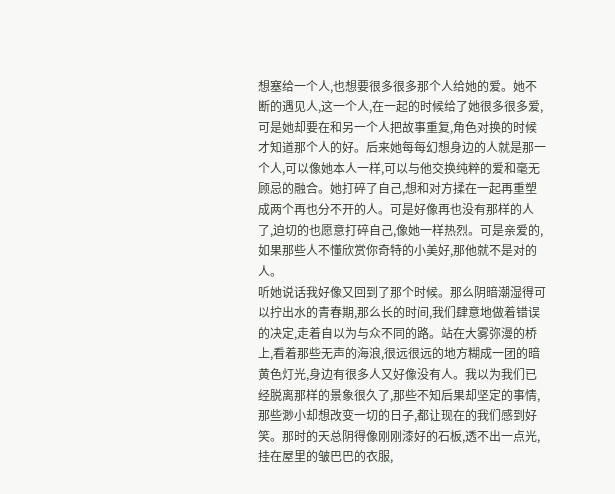想塞给一个人,也想要很多很多那个人给她的爱。她不断的遇见人,这一个人,在一起的时候给了她很多很多爱,可是她却要在和另一个人把故事重复,角色对换的时候才知道那个人的好。后来她每每幻想身边的人就是那一个人,可以像她本人一样,可以与他交换纯粹的爱和毫无顾忌的融合。她打碎了自己,想和对方揉在一起再重塑成两个再也分不开的人。可是好像再也没有那样的人了,迫切的也愿意打碎自己,像她一样热烈。可是亲爱的,如果那些人不懂欣赏你奇特的小美好,那他就不是对的人。
听她说话我好像又回到了那个时候。那么阴暗潮湿得可以拧出水的青春期,那么长的时间,我们肆意地做着错误的决定,走着自以为与众不同的路。站在大雾弥漫的桥上,看着那些无声的海浪,很远很远的地方糊成一团的暗黄色灯光,身边有很多人又好像没有人。我以为我们已经脱离那样的景象很久了,那些不知后果却坚定的事情,那些渺小却想改变一切的日子,都让现在的我们感到好笑。那时的天总阴得像刚刚漆好的石板,透不出一点光,挂在屋里的皱巴巴的衣服,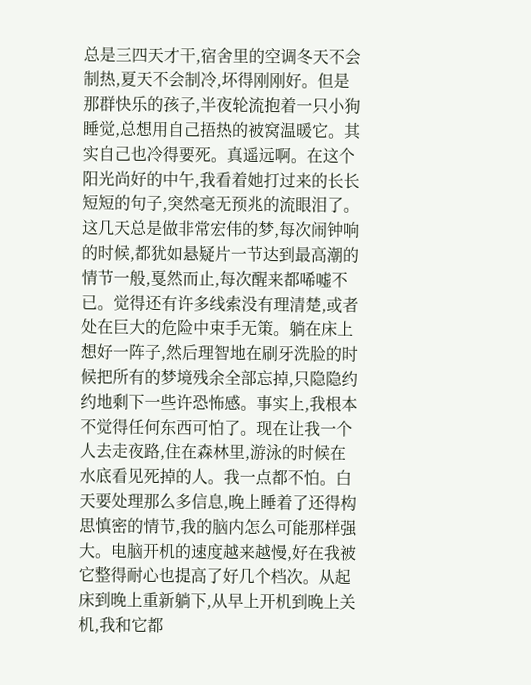总是三四天才干,宿舍里的空调冬天不会制热,夏天不会制冷,坏得刚刚好。但是那群快乐的孩子,半夜轮流抱着一只小狗睡觉,总想用自己捂热的被窝温暖它。其实自己也冷得要死。真遥远啊。在这个阳光尚好的中午,我看着她打过来的长长短短的句子,突然毫无预兆的流眼泪了。
这几天总是做非常宏伟的梦,每次闹钟响的时候,都犹如悬疑片一节达到最高潮的情节一般,戛然而止,每次醒来都唏嘘不已。觉得还有许多线索没有理清楚,或者处在巨大的危险中束手无策。躺在床上想好一阵子,然后理智地在刷牙洗脸的时候把所有的梦境残余全部忘掉,只隐隐约约地剩下一些许恐怖感。事实上,我根本不觉得任何东西可怕了。现在让我一个人去走夜路,住在森林里,游泳的时候在水底看见死掉的人。我一点都不怕。白天要处理那么多信息,晚上睡着了还得构思慎密的情节,我的脑内怎么可能那样强大。电脑开机的速度越来越慢,好在我被它整得耐心也提高了好几个档次。从起床到晚上重新躺下,从早上开机到晚上关机,我和它都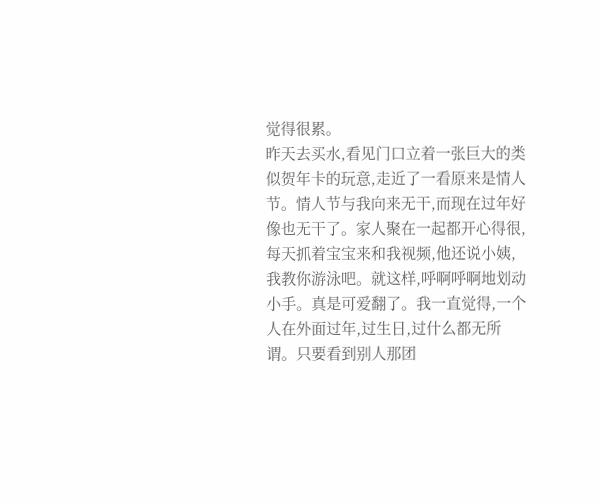觉得很累。
昨天去买水,看见门口立着一张巨大的类似贺年卡的玩意,走近了一看原来是情人节。情人节与我向来无干,而现在过年好像也无干了。家人聚在一起都开心得很,每天抓着宝宝来和我视频,他还说小姨,我教你游泳吧。就这样,呼啊呼啊地划动小手。真是可爱翻了。我一直觉得,一个人在外面过年,过生日,过什么都无所谓。只要看到别人那团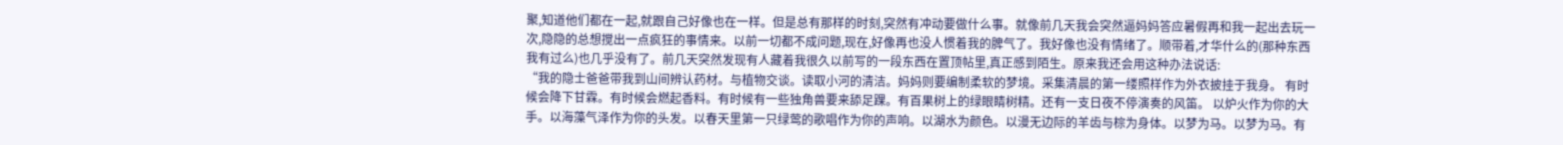聚,知道他们都在一起,就跟自己好像也在一样。但是总有那样的时刻,突然有冲动要做什么事。就像前几天我会突然逼妈妈答应暑假再和我一起出去玩一次,隐隐的总想搅出一点疯狂的事情来。以前一切都不成问题,现在,好像再也没人惯着我的脾气了。我好像也没有情绪了。顺带着,才华什么的(那种东西我有过么)也几乎没有了。前几天突然发现有人藏着我很久以前写的一段东西在置顶帖里,真正感到陌生。原来我还会用这种办法说话:
“我的隐士爸爸带我到山间辨认药材。与植物交谈。读取小河的清洁。妈妈则要编制柔软的梦境。采集清晨的第一缕照样作为外衣披挂于我身。 有时候会降下甘霖。有时候会燃起香料。有时候有一些独角兽要来舔足踝。有百果树上的绿眼睛树精。还有一支日夜不停演奏的风笛。 以炉火作为你的大手。以海藻气泽作为你的头发。以春天里第一只绿莺的歌唱作为你的声响。以湖水为颜色。以漫无边际的羊齿与棕为身体。以梦为马。以梦为马。有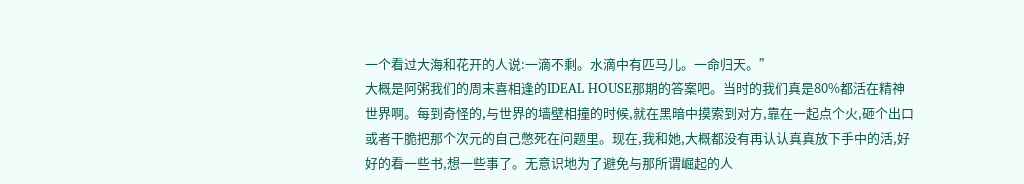一个看过大海和花开的人说:一滴不剩。水滴中有匹马儿。一命归天。”
大概是阿粥我们的周末喜相逢的IDEAL HOUSE那期的答案吧。当时的我们真是80%都活在精神世界啊。每到奇怪的,与世界的墙壁相撞的时候,就在黑暗中摸索到对方,靠在一起点个火,砸个出口或者干脆把那个次元的自己憋死在问题里。现在,我和她,大概都没有再认认真真放下手中的活,好好的看一些书,想一些事了。无意识地为了避免与那所谓崛起的人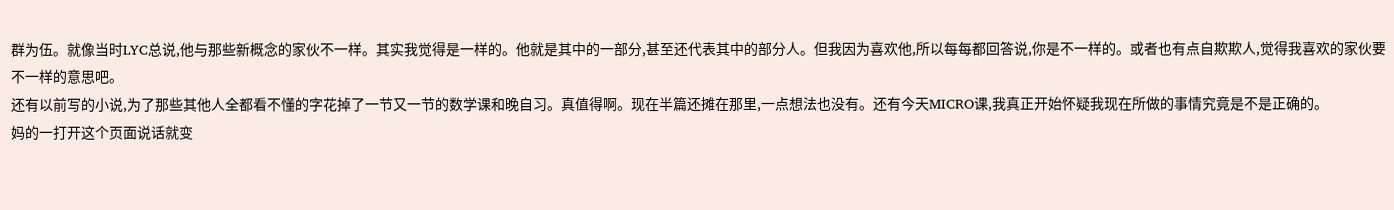群为伍。就像当时LYC总说,他与那些新概念的家伙不一样。其实我觉得是一样的。他就是其中的一部分,甚至还代表其中的部分人。但我因为喜欢他,所以每每都回答说,你是不一样的。或者也有点自欺欺人,觉得我喜欢的家伙要不一样的意思吧。
还有以前写的小说,为了那些其他人全都看不懂的字花掉了一节又一节的数学课和晚自习。真值得啊。现在半篇还摊在那里,一点想法也没有。还有今天MICRO课,我真正开始怀疑我现在所做的事情究竟是不是正确的。
妈的一打开这个页面说话就变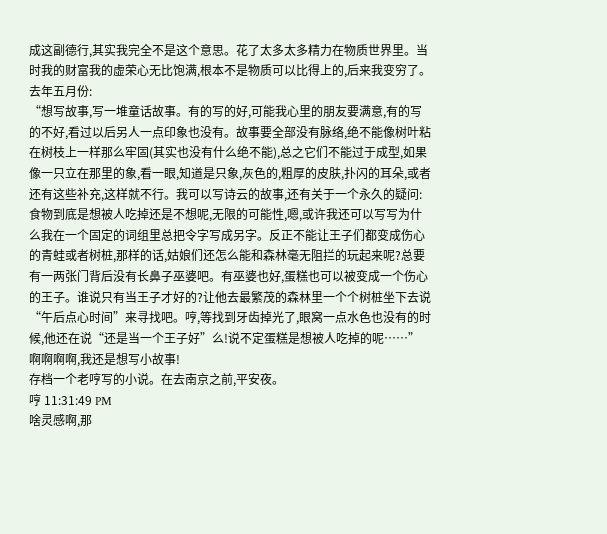成这副德行,其实我完全不是这个意思。花了太多太多精力在物质世界里。当时我的财富我的虚荣心无比饱满,根本不是物质可以比得上的,后来我变穷了。
去年五月份:
“想写故事,写一堆童话故事。有的写的好,可能我心里的朋友要满意,有的写的不好,看过以后另人一点印象也没有。故事要全部没有脉络,绝不能像树叶粘在树枝上一样那么牢固(其实也没有什么绝不能),总之它们不能过于成型,如果像一只立在那里的象,看一眼,知道是只象,灰色的,粗厚的皮肤,扑闪的耳朵,或者还有这些补充,这样就不行。我可以写诗云的故事,还有关于一个永久的疑问:食物到底是想被人吃掉还是不想呢,无限的可能性,嗯,或许我还可以写写为什么我在一个固定的词组里总把令字写成另字。反正不能让王子们都变成伤心的青蛙或者树桩,那样的话,姑娘们还怎么能和森林毫无阻拦的玩起来呢?总要有一两张门背后没有长鼻子巫婆吧。有巫婆也好,蛋糕也可以被变成一个伤心的王子。谁说只有当王子才好的?让他去最繁茂的森林里一个个树桩坐下去说“午后点心时间”来寻找吧。哼,等找到牙齿掉光了,眼窝一点水色也没有的时候,他还在说“还是当一个王子好”么!说不定蛋糕是想被人吃掉的呢……”
啊啊啊啊,我还是想写小故事!
存档一个老哼写的小说。在去南京之前,平安夜。
哼 11:31:49 PM
啥灵感啊,那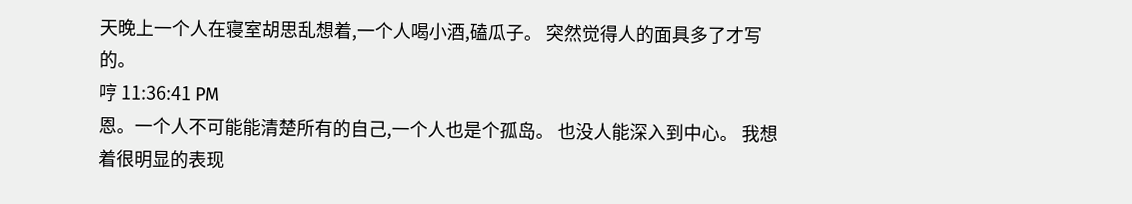天晚上一个人在寝室胡思乱想着,一个人喝小酒,磕瓜子。 突然觉得人的面具多了才写的。
哼 11:36:41 PM
恩。一个人不可能能清楚所有的自己,一个人也是个孤岛。 也没人能深入到中心。 我想着很明显的表现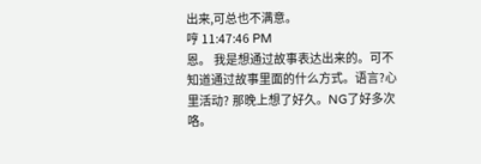出来,可总也不满意。
哼 11:47:46 PM
恩。 我是想通过故事表达出来的。可不知道通过故事里面的什么方式。语言?心里活动? 那晚上想了好久。NG了好多次咯。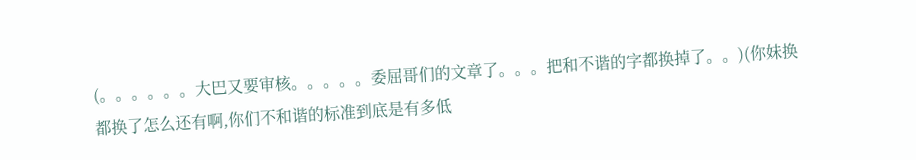(。。。。。。大巴又要审核。。。。。委屈哥们的文章了。。。把和不谐的字都换掉了。。)(你妹换都换了怎么还有啊,你们不和谐的标准到底是有多低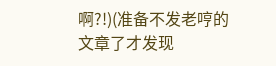啊?!)(准备不发老哼的文章了才发现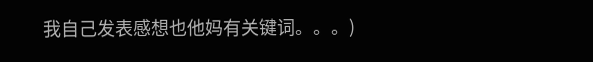我自己发表感想也他妈有关键词。。。)